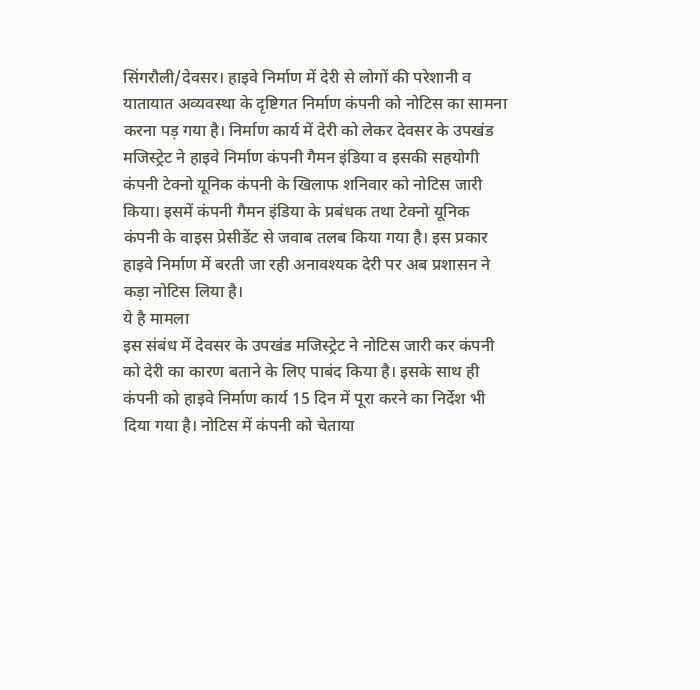सिंगरौली/देवसर। हाइवे निर्माण में देरी से लोगों की परेशानी व यातायात अव्यवस्था के दृष्टिगत निर्माण कंपनी को नोटिस का सामना करना पड़ गया है। निर्माण कार्य में देरी को लेकर देवसर के उपखंड मजिस्ट्रेट ने हाइवे निर्माण कंपनी गैमन इंडिया व इसकी सहयोगी कंपनी टेक्नो यूनिक कंपनी के खिलाफ शनिवार को नोटिस जारी किया। इसमें कंपनी गैमन इंडिया के प्रबंधक तथा टेक्नो यूनिक कंपनी के वाइस प्रेसीडेंट से जवाब तलब किया गया है। इस प्रकार हाइवे निर्माण में बरती जा रही अनावश्यक देरी पर अब प्रशासन ने कड़ा नोटिस लिया है।
ये है मामला
इस संबंध में देवसर के उपखंड मजिस्ट्रेट ने नोटिस जारी कर कंपनी को देरी का कारण बताने के लिए पाबंद किया है। इसके साथ ही कंपनी को हाइवे निर्माण कार्य 15 दिन में पूरा करने का निर्देश भी दिया गया है। नोटिस में कंपनी को चेताया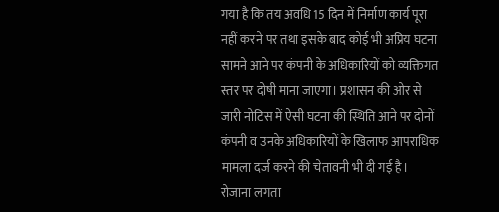गया है कि तय अवधि 15 दिन में निर्माण कार्य पूरा नहीं करने पर तथा इसके बाद कोई भी अप्रिय घटना सामने आने पर कंपनी के अधिकारियों को व्यक्तिगत स्तर पर दोषी माना जाएगा। प्रशासन की ओर से जारी नोटिस में ऐसी घटना की स्थिति आने पर दोनों कंपनी व उनके अधिकारियों के खिलाफ आपराधिक मामला दर्ज करने की चेतावनी भी दी गई है।
रोजाना लगता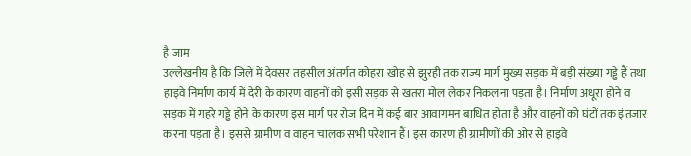है जाम
उल्लेखनीय है कि जिले में देवसर तहसील अंतर्गत कोहरा खोह से झुरही तक राज्य मार्ग मुख्य सड़क में बड़ी संख्या गड्ढे हैं तथा हाइवे निर्माण कार्य में देरी के कारण वाहनों को इसी सड़क से खतरा मोल लेकर निकलना पड़ता है। निर्माण अधूरा होने व सड़क में गहरे गड्ढे होने के कारण इस मार्ग पर रोज दिन में कई बार आवागमन बाधित होता है और वाहनों को घंटों तक इंतजार करना पड़ता है। इससे ग्रामीण व वाहन चालक सभी परेशान हैं। इस कारण ही ग्रामीणों की ओर से हाइवे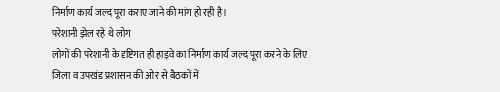निर्माण कार्य जल्द पूरा कराए जाने की मांग हो रही है।
परेशानी झेल रहे थे लोग
लोगों की परेशानी के दृष्टिगत ही हाइवे का निर्माण कार्य जल्द पूरा करने के लिए जिला व उपखंड प्रशासन की ओर से बैठकों में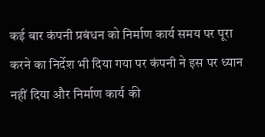कई बार कंपनी प्रबंधन को निर्माण कार्य समय पर पूरा करने का निर्देश भी दिया गया पर कंपनी ने इस पर ध्यान नहीं दिया और निर्माण कार्य की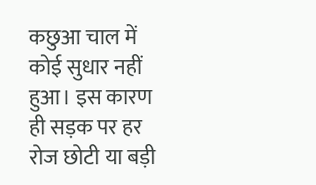कछुआ चाल में कोई सुधार नहीं हुआ। इस कारण ही सड़क पर हर रोज छोटी या बड़ी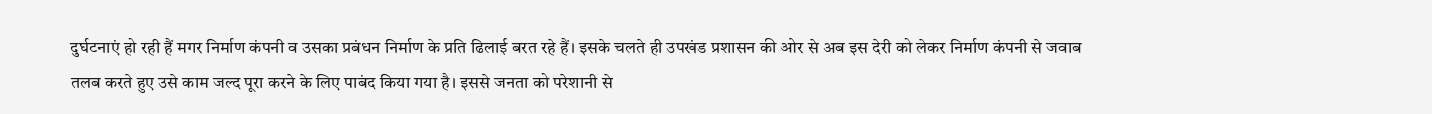दुर्घटनाएं हो रही हैं मगर निर्माण कंपनी व उसका प्रबंधन निर्माण के प्रति ढिलाई बरत रहे हैं। इसके चलते ही उपखंड प्रशासन की ओर से अब इस देरी को लेकर निर्माण कंपनी से जवाब तलब करते हुए उसे काम जल्द पूरा करने के लिए पाबंद किया गया है। इससे जनता को परेशानी से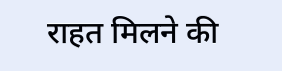राहत मिलने की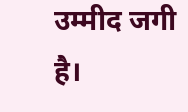उम्मीद जगी है।